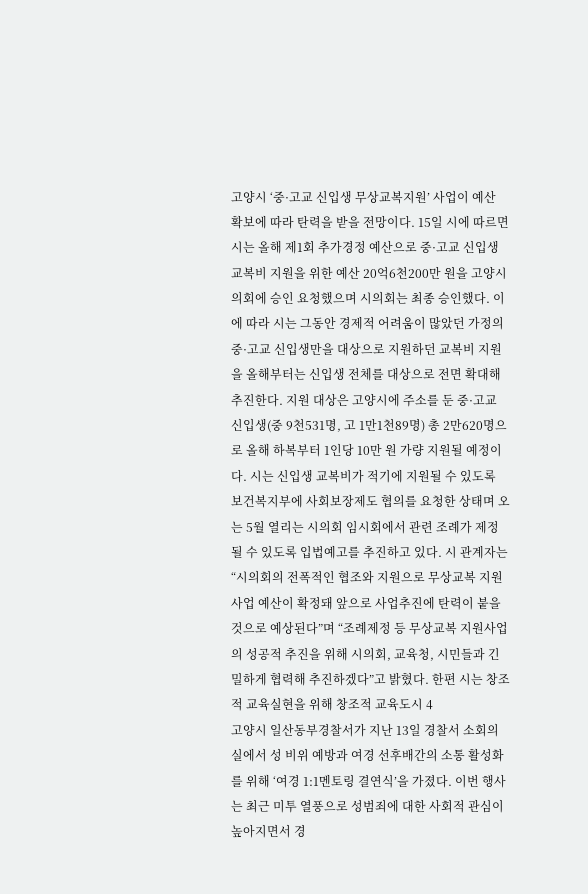고양시 ‘중·고교 신입생 무상교복지원’ 사업이 예산 확보에 따라 탄력을 받을 전망이다. 15일 시에 따르면 시는 올해 제1회 추가경정 예산으로 중·고교 신입생 교복비 지원을 위한 예산 20억6천200만 원을 고양시의회에 승인 요청했으며 시의회는 최종 승인했다. 이에 따라 시는 그동안 경제적 어려움이 많았던 가정의 중·고교 신입생만을 대상으로 지원하던 교복비 지원을 올해부터는 신입생 전체를 대상으로 전면 확대해 추진한다. 지원 대상은 고양시에 주소를 둔 중·고교 신입생(중 9천531명, 고 1만1천89명) 총 2만620명으로 올해 하복부터 1인당 10만 원 가량 지원될 예정이다. 시는 신입생 교복비가 적기에 지원될 수 있도록 보건복지부에 사회보장제도 협의를 요청한 상태며 오는 5월 열리는 시의회 임시회에서 관련 조례가 제정될 수 있도록 입법예고를 추진하고 있다. 시 관계자는 “시의회의 전폭적인 협조와 지원으로 무상교복 지원사업 예산이 확정돼 앞으로 사업추진에 탄력이 붙을 것으로 예상된다”며 “조례제정 등 무상교복 지원사업의 성공적 추진을 위해 시의회, 교육청, 시민들과 긴밀하게 협력해 추진하겠다”고 밝혔다. 한편 시는 창조적 교육실현을 위해 창조적 교육도시 4
고양시 일산동부경찰서가 지난 13일 경찰서 소회의실에서 성 비위 예방과 여경 선후배간의 소통 활성화를 위해 ‘여경 1:1멘토링 결연식’을 가졌다. 이번 행사는 최근 미투 열풍으로 성범죄에 대한 사회적 관심이 높아지면서 경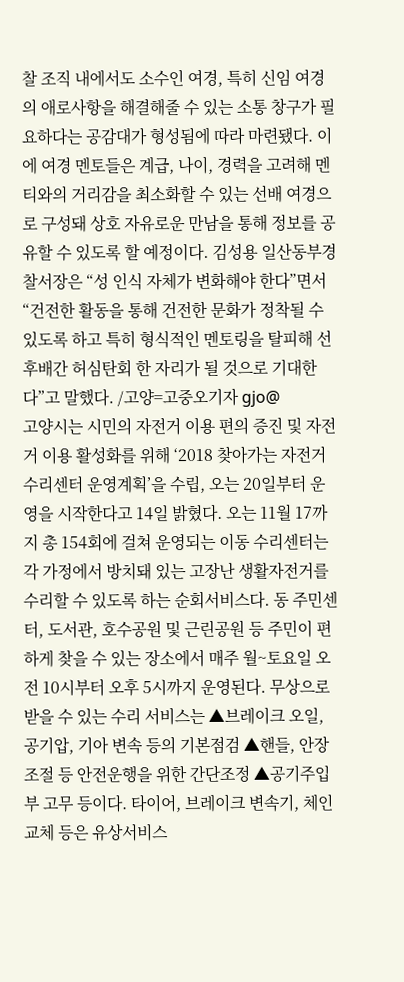찰 조직 내에서도 소수인 여경, 특히 신임 여경의 애로사항을 해결해줄 수 있는 소통 창구가 필요하다는 공감대가 형성됨에 따라 마련됐다. 이에 여경 멘토들은 계급, 나이, 경력을 고려해 멘티와의 거리감을 최소화할 수 있는 선배 여경으로 구성돼 상호 자유로운 만남을 통해 정보를 공유할 수 있도록 할 예정이다. 김성용 일산동부경찰서장은 “성 인식 자체가 변화해야 한다”면서 “건전한 활동을 통해 건전한 문화가 정착될 수 있도록 하고 특히 형식적인 멘토링을 탈피해 선후배간 허심탄회 한 자리가 될 것으로 기대한다”고 말했다. /고양=고중오기자 gjo@
고양시는 시민의 자전거 이용 편의 증진 및 자전거 이용 활성화를 위해 ‘2018 찾아가는 자전거 수리센터 운영계획’을 수립, 오는 20일부터 운영을 시작한다고 14일 밝혔다. 오는 11월 17까지 총 154회에 걸쳐 운영되는 이동 수리센터는 각 가정에서 방치돼 있는 고장난 생활자전거를 수리할 수 있도록 하는 순회서비스다. 동 주민센터, 도서관, 호수공원 및 근린공원 등 주민이 편하게 찾을 수 있는 장소에서 매주 월~토요일 오전 10시부터 오후 5시까지 운영된다. 무상으로 받을 수 있는 수리 서비스는 ▲브레이크 오일, 공기압, 기아 변속 등의 기본점검 ▲핸들, 안장조절 등 안전운행을 위한 간단조정 ▲공기주입부 고무 등이다. 타이어, 브레이크 변속기, 체인교체 등은 유상서비스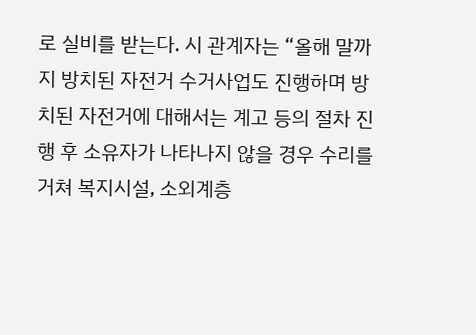로 실비를 받는다. 시 관계자는 “올해 말까지 방치된 자전거 수거사업도 진행하며 방치된 자전거에 대해서는 계고 등의 절차 진행 후 소유자가 나타나지 않을 경우 수리를 거쳐 복지시설, 소외계층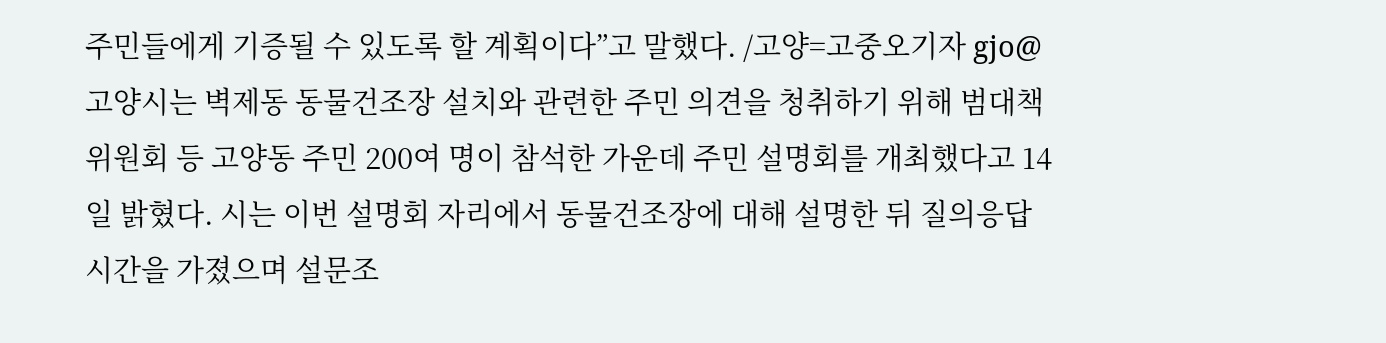주민들에게 기증될 수 있도록 할 계획이다”고 말했다. /고양=고중오기자 gjo@
고양시는 벽제동 동물건조장 설치와 관련한 주민 의견을 청취하기 위해 범대책위원회 등 고양동 주민 200여 명이 참석한 가운데 주민 설명회를 개최했다고 14일 밝혔다. 시는 이번 설명회 자리에서 동물건조장에 대해 설명한 뒤 질의응답 시간을 가졌으며 설문조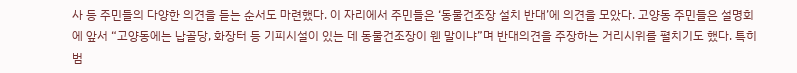사 등 주민들의 다양한 의견을 듣는 순서도 마련했다. 이 자리에서 주민들은 ‘동물건조장 설치 반대’에 의견을 모았다. 고양동 주민들은 설명회에 앞서 “고양동에는 납골당, 화장터 등 기피시설이 있는 데 동물건조장이 웬 말이냐”며 반대의견을 주장하는 거리시위를 펼치기도 했다. 특히 범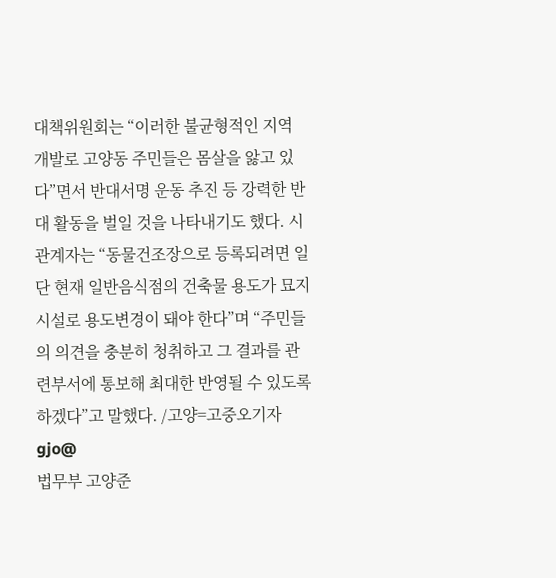대책위원회는 “이러한 불균형적인 지역 개발로 고양동 주민들은 몸살을 앓고 있다”면서 반대서명 운동 추진 등 강력한 반대 활동을 벌일 것을 나타내기도 했다. 시 관계자는 “동물건조장으로 등록되려면 일단 현재 일반음식점의 건축물 용도가 묘지시설로 용도변경이 돼야 한다”며 “주민들의 의견을 충분히 청취하고 그 결과를 관련부서에 통보해 최대한 반영될 수 있도록 하겠다”고 말했다. /고양=고중오기자 gjo@
법무부 고양준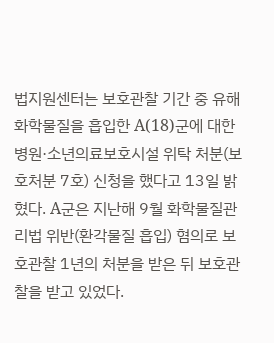법지원센터는 보호관찰 기간 중 유해화학물질을 흡입한 A(18)군에 대한 병원·소년의료보호시설 위탁 처분(보호처분 7호) 신청을 했다고 13일 밝혔다. A군은 지난해 9월 화학물질관리법 위반(환각물질 흡입) 혐의로 보호관찰 1년의 처분을 받은 뒤 보호관찰을 받고 있었다.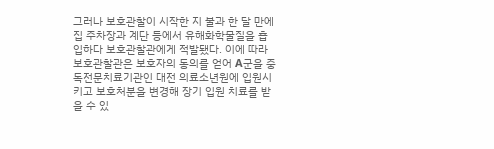그러나 보호관찰이 시작한 지 불과 한 달 만에 집 주차장과 계단 등에서 유해화학물질을 흡입하다 보호관찰관에게 적발됐다. 이에 따라 보호관찰관은 보호자의 동의를 얻어 A군을 중독전문치료기관인 대전 의료소년원에 입원시키고 보호처분을 변경해 장기 입원 치료를 받을 수 있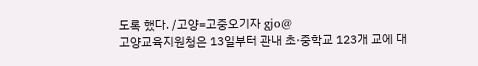도록 했다. /고양=고중오기자 gjo@
고양교육지원청은 13일부터 관내 초·중학교 123개 교에 대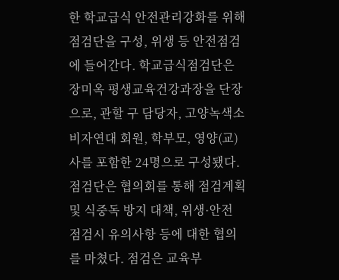한 학교급식 안전관리강화를 위해 점검단을 구성, 위생 등 안전점검에 들어간다. 학교급식점검단은 장미옥 평생교육건강과장을 단장으로, 관할 구 담당자, 고양녹색소비자연대 회원, 학부모, 영양(교)사를 포함한 24명으로 구성됐다. 점검단은 협의회를 통해 점검계획 및 식중독 방지 대책, 위생·안전 점검시 유의사항 등에 대한 협의를 마쳤다. 점검은 교육부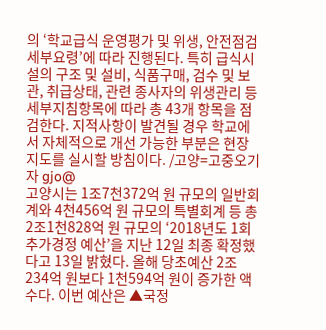의 ‘학교급식 운영평가 및 위생, 안전점검 세부요령’에 따라 진행된다. 특히 급식시설의 구조 및 설비, 식품구매, 검수 및 보관, 취급상태, 관련 종사자의 위생관리 등 세부지침항목에 따라 총 43개 항목을 점검한다. 지적사항이 발견될 경우 학교에서 자체적으로 개선 가능한 부분은 현장지도를 실시할 방침이다. /고양=고중오기자 gjo@
고양시는 1조7천372억 원 규모의 일반회계와 4천456억 원 규모의 특별회계 등 총 2조1천828억 원 규모의 ‘2018년도 1회 추가경정 예산’을 지난 12일 최종 확정했다고 13일 밝혔다. 올해 당초예산 2조234억 원보다 1천594억 원이 증가한 액수다. 이번 예산은 ▲국정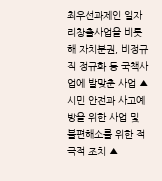최우선과제인 일자리창출사업을 비롯해 자치분권, 비정규직 정규화 등 국책사업에 발맞춘 사업 ▲시민 안전과 사고예방을 위한 사업 및 불편해소를 위한 적극적 조치 ▲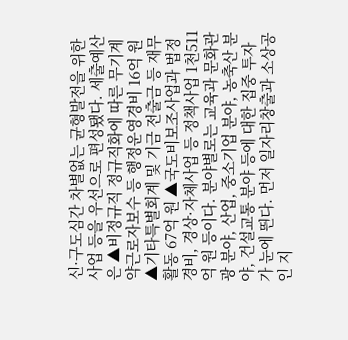신·구도심간 차별없는 균형발전을 위한 사업 등을 우선으로 편성됐다. 세출예산은 ▲비정규직 정규직화에 따른 무기계약근로자보수 등 행정운영경비 16억 원 ▲기타특별회계 및 기금 전출금 등 재무활동 67억 원 ▲국도비보조사업과 법정경비, 경상·자체사업 등 정책사업 1천511억 원 등이다. 분야별로는 교육과 문화관광 분야, 산업, 중소기업 분야, 농축산 분야, 건설교통 분야 등에 대한 집중 투자가 눈에 띈다. 먼저 일자리창출과 소상공인 지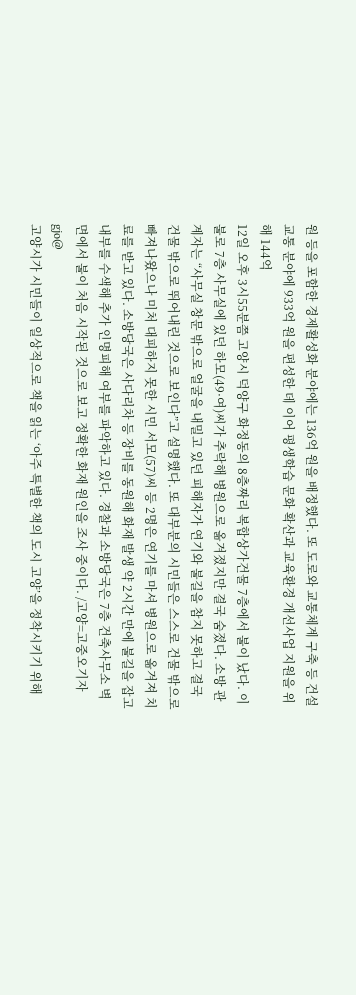원 등을 포함한 경제활성화 분야에는 136억 원을 배정했다. 또 도로와 교통체계 구축 등 건설교통 분야에 933억 원을 편성한 데 이어 평생학습 문화 확산과 교육환경 개선사업 지원을 위해 144억
12일 오후 3시55분쯤 고양시 덕양구 화정동의 8층짜리 복합상가건물 7층에서 불이 났다. 이 불로 7층 사무실에 있던 하모(49·여)씨가 추락해 병원으로 옮겨졌지만 결국 숨졌다. 소방 관계자는 “사무실 창문 밖으로 얼굴을 내밀고 있던 피해자가 연기와 불길을 참지 못하고 결국 건물 밖으로 뛰어내린 것으로 보인다”고 설명했다. 또 대부분의 시민들은 스스로 건물 밖으로 빠져나왔으나 미처 대피하지 못한 시민 서모(57)씨 등 2명은 연기를 마셔 병원으로 옮겨져 치료를 받고 있다. 소방당국은 사다리차 등 장비를 동원해 화재 발생 약 2시간 만에 불길을 잡고 내부를 수색해 추가 인명피해 여부를 파악하고 있다. 경찰과 소방당국은 7층 건축사무소 벽면에서 불이 처음 시작된 것으로 보고 정확한 화재 원인을 조사 중이다. /고양=고중오기자 gjo@
고양시가 시민들이 일상적으로 책을 읽는 ‘아주 특별한 책의 도시 고양’을 정착시키기 위해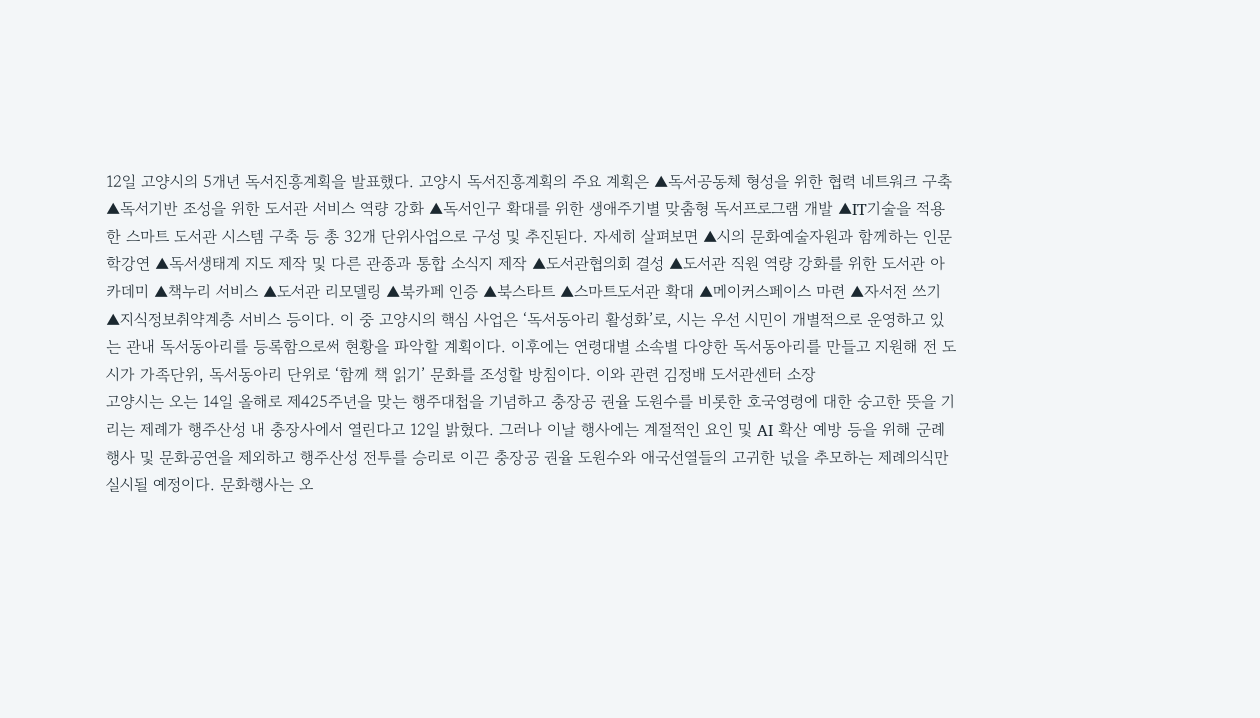12일 고양시의 5개년 독서진흥계획을 발표했다. 고양시 독서진흥계획의 주요 계획은 ▲독서공동체 형성을 위한 협력 네트워크 구축 ▲독서기반 조성을 위한 도서관 서비스 역량 강화 ▲독서인구 확대를 위한 생애주기별 맞춤형 독서프로그램 개발 ▲IT기술을 적용한 스마트 도서관 시스템 구축 등 총 32개 단위사업으로 구성 및 추진된다. 자세히 살펴보면 ▲시의 문화예술자원과 함께하는 인문학강연 ▲독서생태계 지도 제작 및 다른 관종과 통합 소식지 제작 ▲도서관협의회 결성 ▲도서관 직원 역량 강화를 위한 도서관 아카데미 ▲책누리 서비스 ▲도서관 리모델링 ▲북카페 인증 ▲북스타트 ▲스마트도서관 확대 ▲메이커스페이스 마련 ▲자서전 쓰기 ▲지식정보취약계층 서비스 등이다. 이 중 고양시의 핵심 사업은 ‘독서동아리 활성화’로, 시는 우선 시민이 개별적으로 운영하고 있는 관내 독서동아리를 등록함으로써 현황을 파악할 계획이다. 이후에는 연령대별 소속별 다양한 독서동아리를 만들고 지원해 전 도시가 가족단위, 독서동아리 단위로 ‘함께 책 읽기’ 문화를 조성할 방침이다. 이와 관련 김정배 도서관센터 소장
고양시는 오는 14일 올해로 제425주년을 맞는 행주대첩을 기념하고 충장공 권율 도원수를 비롯한 호국영령에 대한 숭고한 뜻을 기리는 제례가 행주산성 내 충장사에서 열린다고 12일 밝혔다. 그러나 이날 행사에는 계절적인 요인 및 AI 확산 예방 등을 위해 군례행사 및 문화공연을 제외하고 행주산성 전투를 승리로 이끈 충장공 권율 도원수와 애국선열들의 고귀한 넋을 추모하는 제례의식만 실시될 예정이다. 문화행사는 오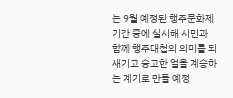는 9월 예정된 행주문화제 기간 중에 실시해 시민과 함께 행주대첩의 의미를 되새기고 숭고한 얼을 계승하는 계기로 만들 예정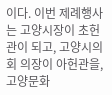이다. 이번 제례행사는 고양시장이 초헌관이 되고, 고양시의회 의장이 아헌관을, 고양문화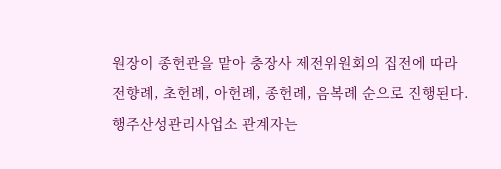원장이 종헌관을 맡아 충장사 제전위원회의 집전에 따라 전향례, 초헌례, 아헌례, 종헌례, 음복례 순으로 진행된다. 행주산성관리사업소 관계자는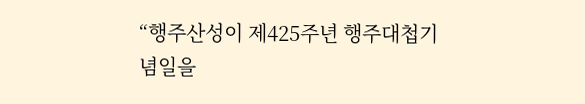“행주산성이 제425주년 행주대첩기념일을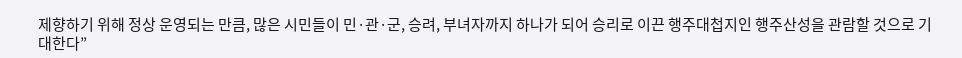제향하기 위해 정상 운영되는 만큼, 많은 시민들이 민·관·군, 승려, 부녀자까지 하나가 되어 승리로 이끈 행주대첩지인 행주산성을 관람할 것으로 기대한다”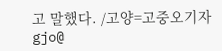고 말했다. /고양=고중오기자 gjo@